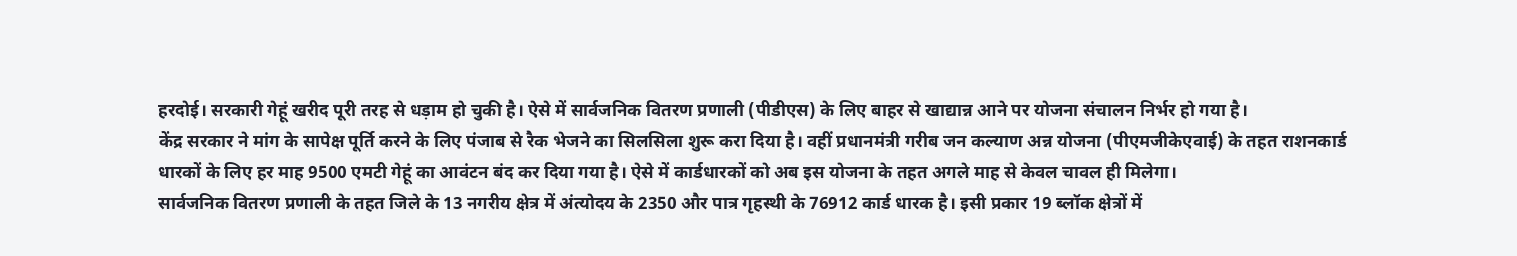हरदोई। सरकारी गेहूं खरीद पूरी तरह से धड़ाम हो चुकी है। ऐसे में सार्वजनिक वितरण प्रणाली (पीडीएस) के लिए बाहर से खाद्यान्न आने पर योजना संचालन निर्भर हो गया है।
केंद्र सरकार ने मांग के सापेक्ष पूर्ति करने के लिए पंजाब से रैक भेजने का सिलसिला शुरू करा दिया है। वहीं प्रधानमंत्री गरीब जन कल्याण अन्न योजना (पीएमजीकेएवाई) के तहत राशनकार्ड धारकों के लिए हर माह 9500 एमटी गेहूं का आवंटन बंद कर दिया गया है। ऐसे में कार्डधारकों को अब इस योजना के तहत अगले माह से केवल चावल ही मिलेगा।
सार्वजनिक वितरण प्रणाली के तहत जिले के 13 नगरीय क्षेत्र में अंत्योदय के 2350 और पात्र गृहस्थी के 76912 कार्ड धारक है। इसी प्रकार 19 ब्लॉक क्षेत्रों में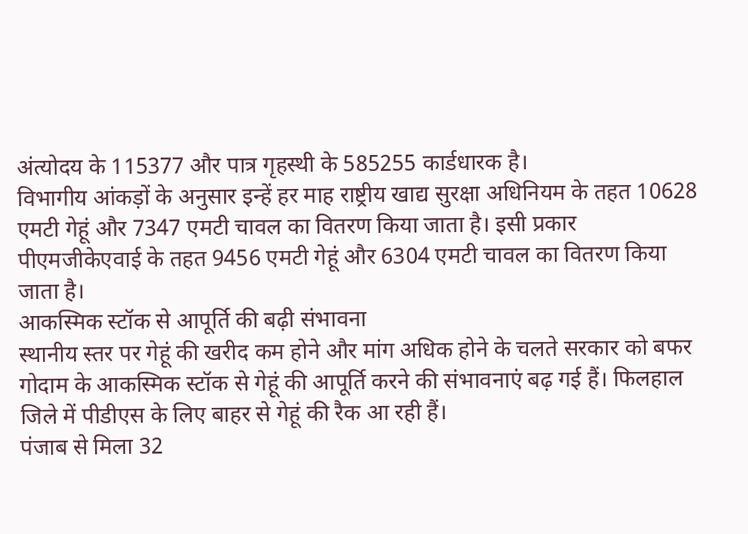अंत्योदय के 115377 और पात्र गृहस्थी के 585255 कार्डधारक है।
विभागीय आंकड़ों के अनुसार इन्हें हर माह राष्ट्रीय खाद्य सुरक्षा अधिनियम के तहत 10628 एमटी गेहूं और 7347 एमटी चावल का वितरण किया जाता है। इसी प्रकार पीएमजीकेएवाई के तहत 9456 एमटी गेहूं और 6304 एमटी चावल का वितरण किया जाता है।
आकस्मिक स्टॉक से आपूर्ति की बढ़ी संभावना
स्थानीय स्तर पर गेहूं की खरीद कम होने और मांग अधिक होने के चलते सरकार को बफर गोदाम के आकस्मिक स्टॉक से गेहूं की आपूर्ति करने की संभावनाएं बढ़ गई हैं। फिलहाल जिले में पीडीएस के लिए बाहर से गेहूं की रैक आ रही हैं।
पंजाब से मिला 32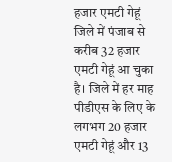हजार एमटी गेहूं
जिले में पंजाब से करीब 32 हजार एमटी गेहूं आ चुका है। जिले में हर माह पीडीएस के लिए के लगभग 20 हजार एमटी गेहूं और 13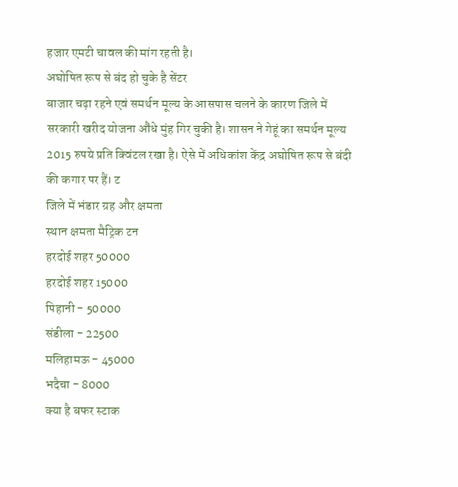हजार एमटी चावल की मांग रहती है।
अघोषित रूप से बंद हो चुके है सेंटर
बाजार चढ़ा रहने एवं समर्थन मूल्य के आसपास चलने के कारण जिले में सरकारी खरीद योजना औंधे मुंह गिर चुकी है। शासन ने गेहूं का समर्थन मूल्य 2015 रुपये प्रति क्विंटल रखा है। ऐसे में अधिकांश केंद्र अघोषित रूप से बंदी की कगार पर हैं। ट
जिले में भंडार ग्रह और क्षमता
स्थान क्षमता मैट्रिक टन
हरदोई शहर 50000
हरदोई शहर 15000
पिहानी - 50000
संडीला - 22500
मलिहामऊ - 45000
भदैचा - 8000
क्या है बफर स्टाक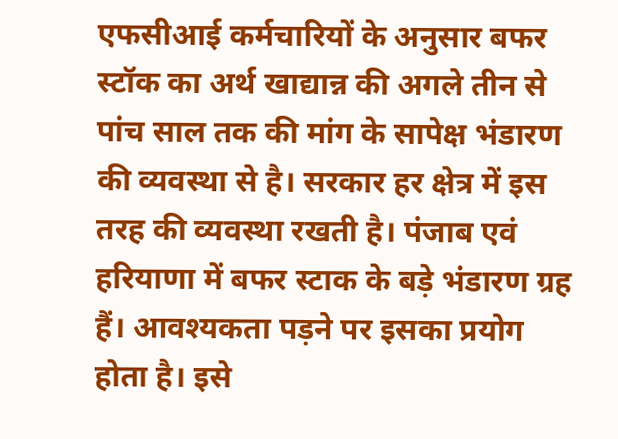एफसीआई कर्मचारियों के अनुसार बफर स्टॉक का अर्थ खाद्यान्न की अगले तीन से पांच साल तक की मांग के सापेक्ष भंडारण की व्यवस्था से है। सरकार हर क्षेत्र में इस तरह की व्यवस्था रखती है। पंजाब एवं हरियाणा में बफर स्टाक के बड़े भंडारण ग्रह हैं। आवश्यकता पड़ने पर इसका प्रयोग होता है। इसे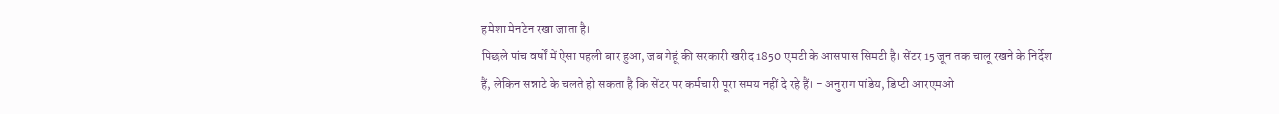हमेशा मेनटेन रखा जाता है।
पिछले पांच वर्षों में ऐसा पहली बार हुआ, जब गेहूं की सरकारी खरीद 1850 एमटी के आसपास सिमटी है। सेंटर 15 जून तक चालू रखने के निर्देश हैं, लेकिन सन्नाटे के चलते हो सकता है कि सेंटर पर कर्मचारी पूरा समय नहीं दे रहे हैं। - अनुराग पांडेय, डिप्टी आरएमओ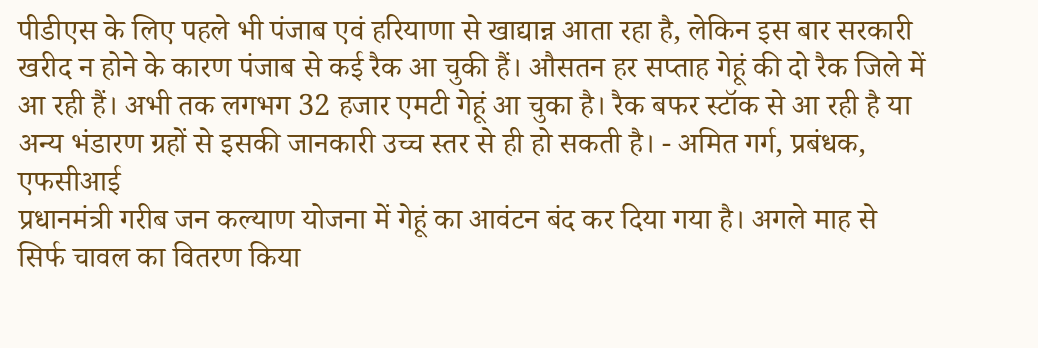पीडीएस के लिए पहले भी पंजाब एवं हरियाणा से खाद्यान्न आता रहा है, लेकिन इस बार सरकारी खरीद न होने के कारण पंजाब से कई रैक आ चुकी हैं। औसतन हर सप्ताह गेहूं की दो रैक जिले में आ रही हैं। अभी तक लगभग 32 हजार एमटी गेहूं आ चुका है। रैक बफर स्टॉक से आ रही है या अन्य भंडारण ग्रहों से इसकी जानकारी उच्च स्तर से ही हो सकती है। - अमित गर्ग, प्रबंधक, एफसीआई
प्रधानमंत्री गरीब जन कल्याण योजना में गेहूं का आवंटन बंद कर दिया गया है। अगले माह से सिर्फ चावल का वितरण किया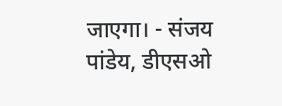जाएगा। - संजय पांडेय, डीएसओ